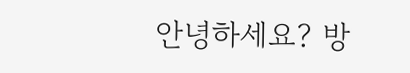안녕하세요? 방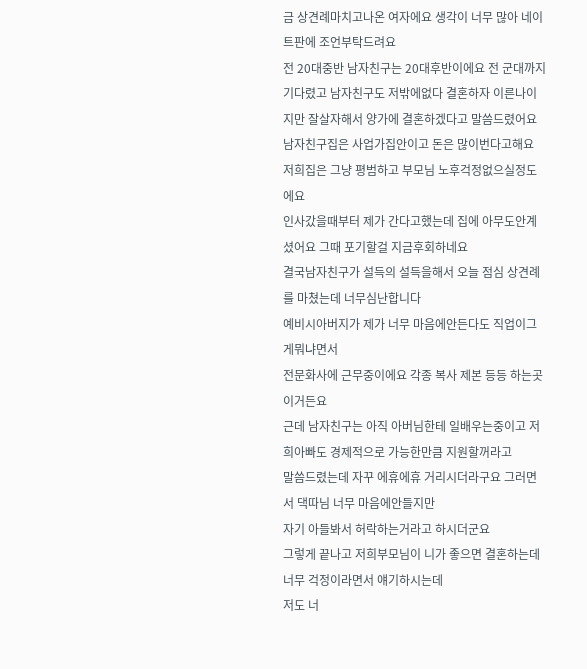금 상견례마치고나온 여자에요 생각이 너무 많아 네이트판에 조언부탁드려요
전 20대중반 남자친구는 20대후반이에요 전 군대까지 기다렸고 남자친구도 저밖에없다 결혼하자 이른나이지만 잘살자해서 양가에 결혼하겠다고 말씀드렸어요
남자친구집은 사업가집안이고 돈은 많이번다고해요 저희집은 그냥 평범하고 부모님 노후걱정없으실정도에요
인사갔을때부터 제가 간다고했는데 집에 아무도안계셨어요 그때 포기할걸 지금후회하네요
결국남자친구가 설득의 설득을해서 오늘 점심 상견례를 마쳤는데 너무심난합니다
예비시아버지가 제가 너무 마음에안든다도 직업이그게뭐냐면서
전문화사에 근무중이에요 각종 복사 제본 등등 하는곳이거든요
근데 남자친구는 아직 아버님한테 일배우는중이고 저희아빠도 경제적으로 가능한만큼 지원할꺼라고
말씀드렸는데 자꾸 에휴에휴 거리시더라구요 그러면서 댁따님 너무 마음에안들지만
자기 아들봐서 허락하는거라고 하시더군요
그렇게 끝나고 저희부모님이 니가 좋으면 결혼하는데 너무 걱정이라면서 얘기하시는데
저도 너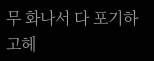무 화나서 다 포기하고헤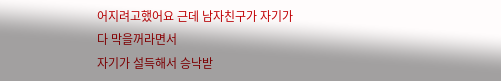어지려고했어요 근데 남자친구가 자기가 다 막을꺼라면서
자기가 설득해서 승낙받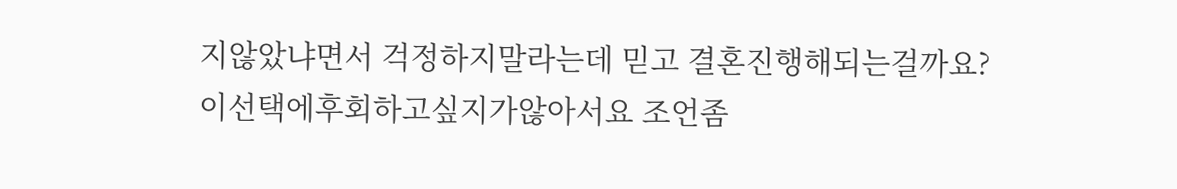지않았냐면서 걱정하지말라는데 믿고 결혼진행해되는걸까요?
이선택에후회하고싶지가않아서요 조언좀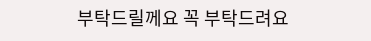부탁드릴께요 꼭 부탁드려요